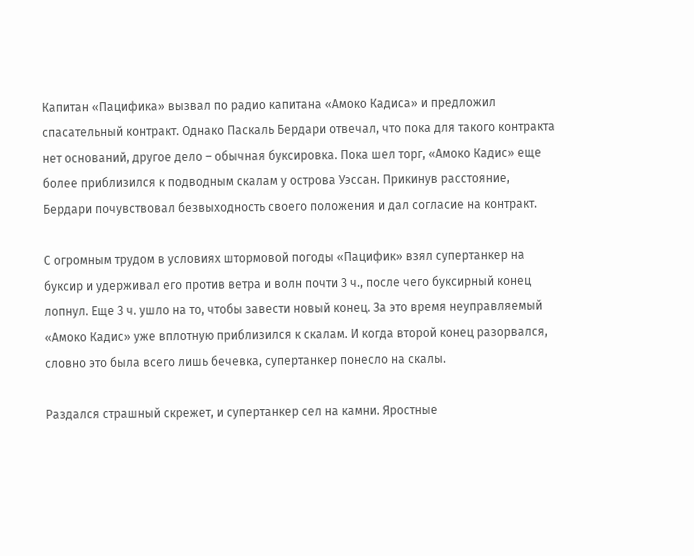Капитан «Пацифика» вызвал по радио капитана «Амоко Кадиса» и предложил спасательный контракт. Однако Паскаль Бердари отвечал, что пока для такого контракта нет оснований, другое дело – обычная буксировка. Пока шел торг, «Амоко Кадис» еще более приблизился к подводным скалам у острова Уэссан. Прикинув расстояние, Бердари почувствовал безвыходность своего положения и дал согласие на контракт.

С огромным трудом в условиях штормовой погоды «Пацифик» взял супертанкер на буксир и удерживал его против ветра и волн почти 3 ч., после чего буксирный конец лопнул. Еще 3 ч. ушло на то, чтобы завести новый конец. За это время неуправляемый «Амоко Кадис» уже вплотную приблизился к скалам. И когда второй конец разорвался, словно это была всего лишь бечевка, супертанкер понесло на скалы.

Раздался страшный скрежет, и супертанкер сел на камни. Яростные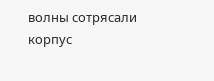волны сотрясали корпус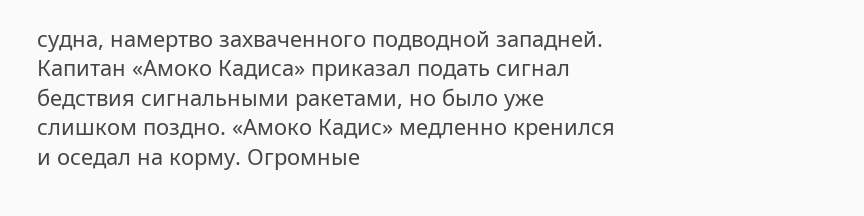судна, намертво захваченного подводной западней. Капитан «Амоко Кадиса» приказал подать сигнал бедствия сигнальными ракетами, но было уже слишком поздно. «Амоко Кадис» медленно кренился и оседал на корму. Огромные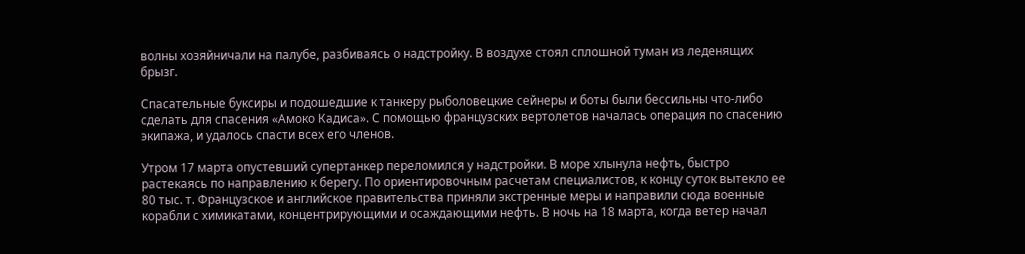волны хозяйничали на палубе, разбиваясь о надстройку. В воздухе стоял сплошной туман из леденящих брызг.

Спасательные буксиры и подошедшие к танкеру рыболовецкие сейнеры и боты были бессильны что-либо сделать для спасения «Амоко Кадиса». С помощью французских вертолетов началась операция по спасению экипажа, и удалось спасти всех его членов.

Утром 17 марта опустевший супертанкер переломился у надстройки. В море хлынула нефть, быстро растекаясь по направлению к берегу. По ориентировочным расчетам специалистов, к концу суток вытекло ее 80 тыс. т. Французское и английское правительства приняли экстренные меры и направили сюда военные корабли с химикатами, концентрирующими и осаждающими нефть. В ночь на 18 марта, когда ветер начал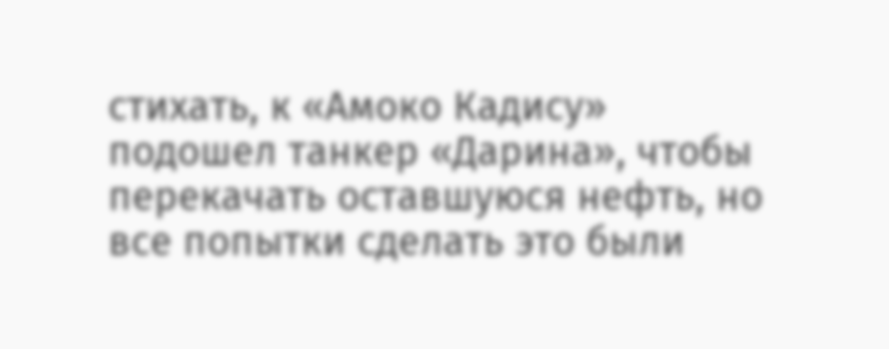стихать, к «Амоко Кадису» подошел танкер «Дарина», чтобы перекачать оставшуюся нефть, но все попытки сделать это были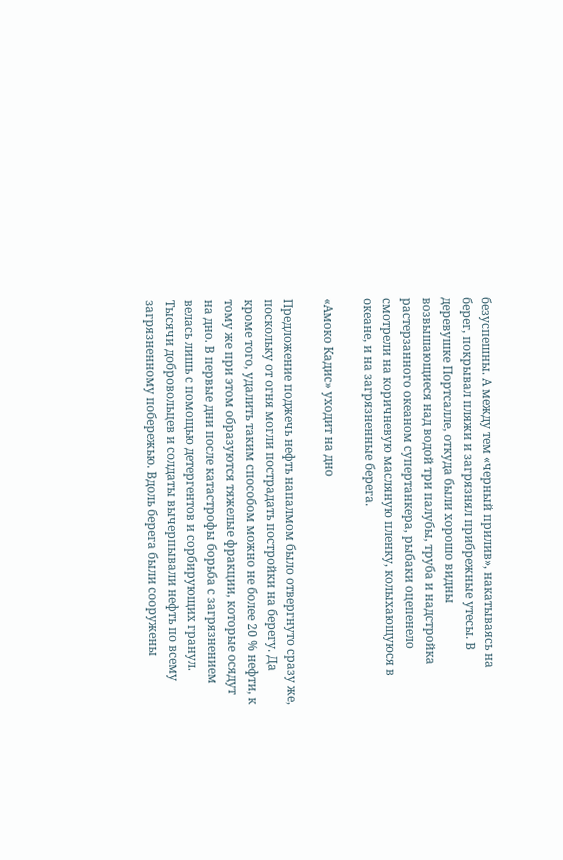безуспешны. А между тем «черный прилив», накатываясь на берег, покрывал пляжи и загрязнял прибрежные утесы. В деревушке Портсалле, откуда были хорошо видны возвышающиеся над водой три палубы, труба и надстройка растерзанного океаном супертанкера, рыбаки оцепенело смотрели на коричневую масляную пленку, колыхающуюся в океане, и на загрязненные берега.

«Амоко Кадис» уходит на дно

Предложение поджечь нефть напалмом было отвергнуто сразу же, поскольку от огня могли пострадать постройки на берегу. Да кроме того, удалить таким способом можно не более 20 % нефти, к тому же при этом образуются тяжелые фракции, которые осядут на дно. В первые дни после катастрофы борьба с загрязнением велась лишь с помощью детергентов и сорбирующих гранул. Тысячи добровольцев и солдаты вычерпывали нефть по всему загрязненному побережью. Вдоль берега были сооружены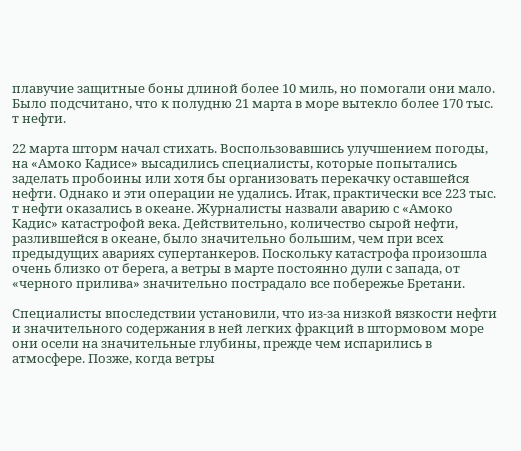плавучие защитные боны длиной более 10 миль, но помогали они мало. Было подсчитано, что к полудню 21 марта в море вытекло более 170 тыс. т нефти.

22 марта шторм начал стихать. Воспользовавшись улучшением погоды, на «Амоко Кадисе» высадились специалисты, которые попытались заделать пробоины или хотя бы организовать перекачку оставшейся нефти. Однако и эти операции не удались. Итак, практически все 223 тыс. т нефти оказались в океане. Журналисты назвали аварию с «Амоко Кадис» катастрофой века. Действительно, количество сырой нефти, разлившейся в океане, было значительно большим, чем при всех предыдущих авариях супертанкеров. Поскольку катастрофа произошла очень близко от берега, а ветры в марте постоянно дули с запада, от «черного прилива» значительно пострадало все побережье Бретани.

Специалисты впоследствии установили, что из-за низкой вязкости нефти и значительного содержания в ней легких фракций в штормовом море они осели на значительные глубины, прежде чем испарились в атмосфере. Позже, когда ветры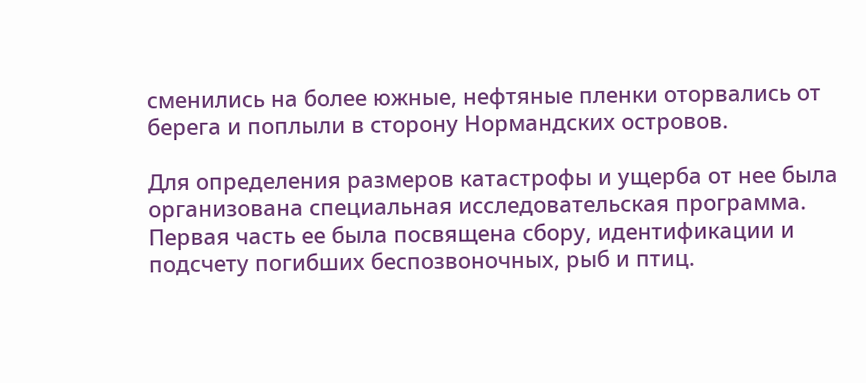сменились на более южные, нефтяные пленки оторвались от берега и поплыли в сторону Нормандских островов.

Для определения размеров катастрофы и ущерба от нее была организована специальная исследовательская программа. Первая часть ее была посвящена сбору, идентификации и подсчету погибших беспозвоночных, рыб и птиц.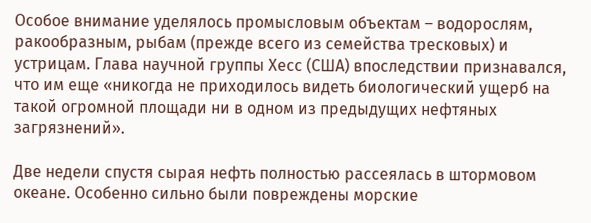Особое внимание уделялось промысловым объектам – водорослям, ракообразным, рыбам (прежде всего из семейства тресковых) и устрицам. Глава научной группы Хесс (США) впоследствии признавался, что им еще «никогда не приходилось видеть биологический ущерб на такой огромной площади ни в одном из предыдущих нефтяных загрязнений».

Две недели спустя сырая нефть полностью рассеялась в штормовом океане. Особенно сильно были повреждены морские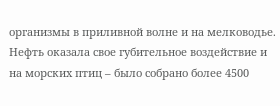организмы в приливной волне и на мелководье. Нефть оказала свое губительное воздействие и на морских птиц – было собрано более 4500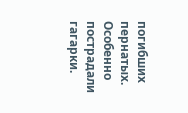погибших пернатых. Особенно пострадали гагарки.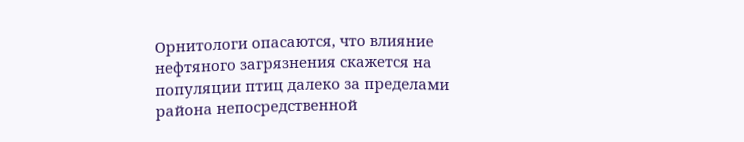Орнитологи опасаются, что влияние нефтяного загрязнения скажется на популяции птиц далеко за пределами района непосредственной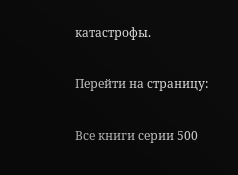катастрофы.

Перейти на страницу:

Все книги серии 500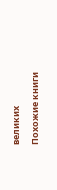великих

Похожие книги